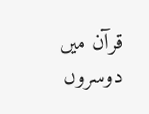قرآن میں دوسروں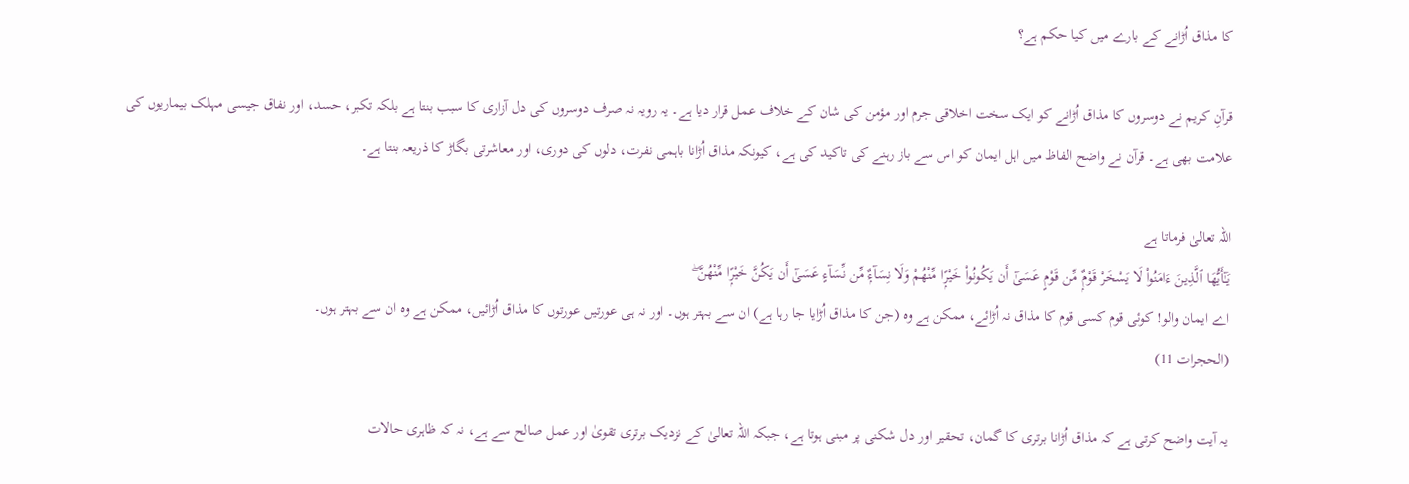کا مذاق اُڑانے کے بارے میں کیا حکم ہے؟

قرآنِ کریم نے دوسروں کا مذاق اُڑانے کو ایک سخت اخلاقی جرم اور مؤمن کی شان کے خلاف عمل قرار دیا ہے۔ یہ رویہ نہ صرف دوسروں کی دل آزاری کا سبب بنتا ہے بلکہ تکبر، حسد، اور نفاق جیسی مہلک بیماریوں کی علامت بھی ہے۔ قرآن نے واضح الفاظ میں اہل ایمان کو اس سے باز رہنے کی تاکید کی ہے، کیونکہ مذاق اُڑانا باہمی نفرت، دلوں کی دوری، اور معاشرتی بگاڑ کا ذریعہ بنتا ہے۔

اللہ تعالیٰ فرماتا ہے
يَـٰٓأَيُّهَا ٱلَّذِينَ ءَامَنُوا۟ لَا يَسْخَرْ قَوْمٌۭ مِّن قَوْمٍ عَسَىٰٓ أَن يَكُونُوا۟ خَيْرًۭا مِّنْهُمْ وَلَا نِسَآءٌۭ مِّن نِّسَآءٍ عَسَىٰٓ أَن يَكُنَّ خَيْرًۭا مِّنْهُنَّ ۖ
اے ایمان والو! کوئی قوم کسی قوم کا مذاق نہ اُڑائے، ممکن ہے وہ (جن کا مذاق اُڑایا جا رہا ہے) ان سے بہتر ہوں۔ اور نہ ہی عورتیں عورتوں کا مذاق اُڑائیں، ممکن ہے وہ ان سے بہتر ہوں۔
(الحجرات 11)

یہ آیت واضح کرتی ہے کہ مذاق اُڑانا برتری کا گمان، تحقیر اور دل شکنی پر مبنی ہوتا ہے، جبکہ اللہ تعالیٰ کے نزدیک برتری تقویٰ اور عمل صالح سے ہے، نہ کہ ظاہری حالات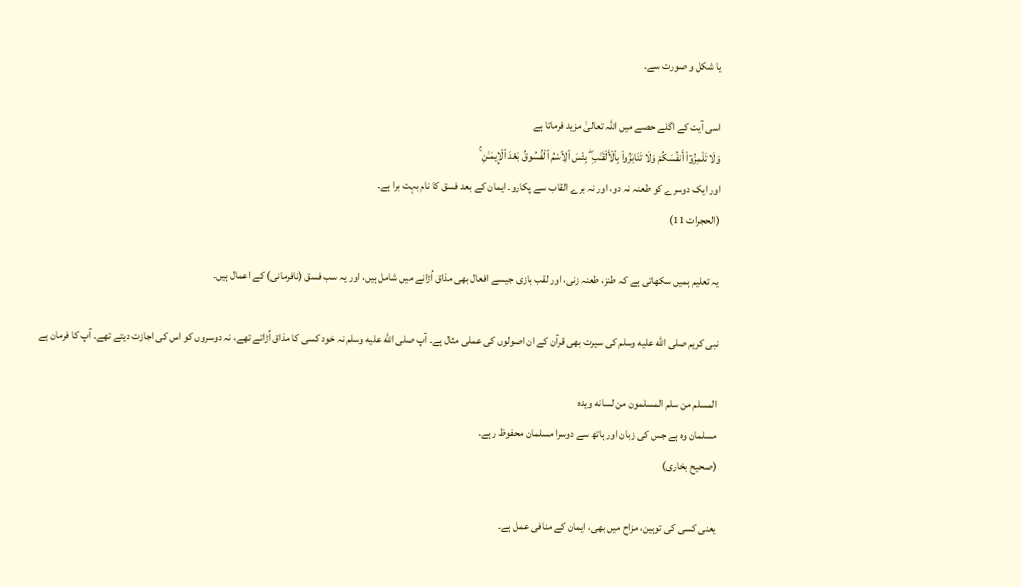یا شکل و صورت سے۔

اسی آیت کے اگلے حصے میں اللہ تعالیٰ مزید فرماتا ہے
وَلَا تَلْمِزُوٓا۟ أَنفُسَكُمْ وَلَا تَنَابَزُوا۟ بِٱلْأَلْقَـٰبِ ۖ بِئْسَ ٱلِٱسْمُ ٱلْفُسُوقُ بَعْدَ ٱلْإِيمَـٰنِ ۚ
اور ایک دوسرے کو طعنہ نہ دو، اور نہ برے القاب سے پکارو۔ ایمان کے بعد فسق کا نام بہت برا ہے۔
(الحجرات 11)

یہ تعلیم ہمیں سکھاتی ہے کہ طنز، طعنہ زنی، اور لقب بازی جیسے افعال بھی مذاق اُڑانے میں شامل ہیں، اور یہ سب فسق (نافرمانی) کے اعمال ہیں۔

نبی کریم صلى الله عليه وسلم کی سیرت بھی قرآن کے ان اصولوں کی عملی مثال ہے۔ آپ صلى الله عليه وسلم نہ خود کسی کا مذاق اُڑاتے تھے، نہ دوسروں کو اس کی اجازت دیتے تھے۔ آپ کا فرمان ہے

المسلم من سلم المسلمون من لسانه ويده
مسلمان وہ ہے جس کی زبان اور ہاتھ سے دوسرا مسلمان محفوظ رہے۔
(صحیح بخاری)

یعنی کسی کی توہین، مزاح میں بھی، ایمان کے منافی عمل ہے۔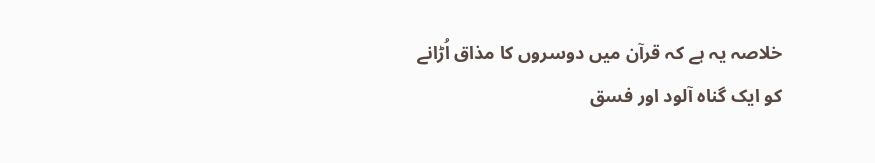خلاصہ یہ ہے کہ قرآن میں دوسروں کا مذاق اُڑانے کو ایک گناہ آلود اور فسق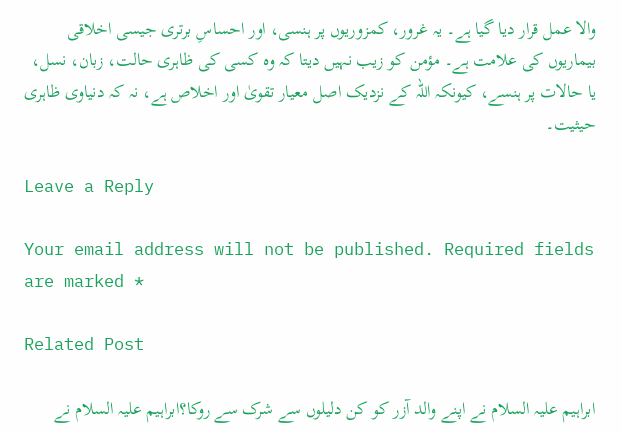والا عمل قرار دیا گیا ہے۔ یہ غرور، کمزوریوں پر ہنسی، اور احساسِ برتری جیسی اخلاقی بیماریوں کی علامت ہے۔ مؤمن کو زیب نہیں دیتا کہ وہ کسی کی ظاہری حالت، زبان، نسل، یا حالات پر ہنسے، کیونکہ اللہ کے نزدیک اصل معیار تقویٰ اور اخلاص ہے، نہ کہ دنیاوی ظاہری حیثیت۔

Leave a Reply

Your email address will not be published. Required fields are marked *

Related Post

ابراہیم علیہ السلام نے اپنے والد آزر کو کن دلیلوں سے شرک سے روکا؟ابراہیم علیہ السلام نے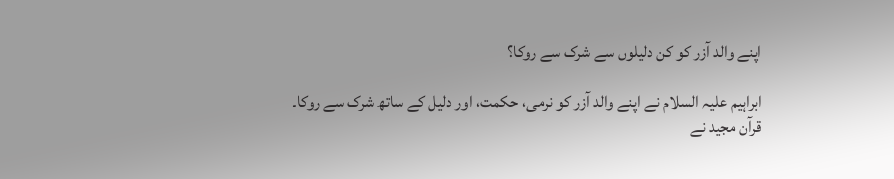اپنے والد آزر کو کن دلیلوں سے شرک سے روکا؟

ابراہیم علیہ السلام نے اپنے والد آزر کو نرمی، حکمت، اور دلیل کے ساتھ شرک سے روکا۔ قرآن مجید نے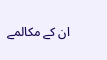ان کے مکالمے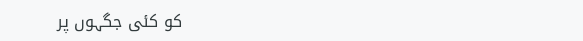کو کئی جگہوں پر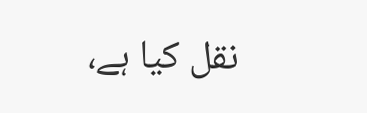نقل کیا ہے،